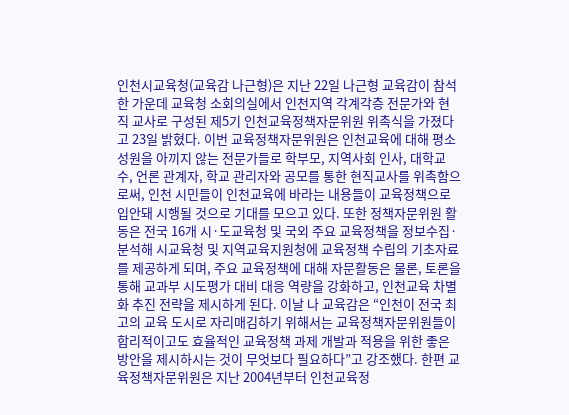인천시교육청(교육감 나근형)은 지난 22일 나근형 교육감이 참석한 가운데 교육청 소회의실에서 인천지역 각계각층 전문가와 현직 교사로 구성된 제5기 인천교육정책자문위원 위촉식을 가졌다고 23일 밝혔다. 이번 교육정책자문위원은 인천교육에 대해 평소 성원을 아끼지 않는 전문가들로 학부모, 지역사회 인사, 대학교수, 언론 관계자, 학교 관리자와 공모를 통한 현직교사를 위촉함으로써, 인천 시민들이 인천교육에 바라는 내용들이 교육정책으로 입안돼 시행될 것으로 기대를 모으고 있다. 또한 정책자문위원 활동은 전국 16개 시·도교육청 및 국외 주요 교육정책을 정보수집·분석해 시교육청 및 지역교육지원청에 교육정책 수립의 기초자료를 제공하게 되며, 주요 교육정책에 대해 자문활동은 물론, 토론을 통해 교과부 시도평가 대비 대응 역량을 강화하고, 인천교육 차별화 추진 전략을 제시하게 된다. 이날 나 교육감은 “인천이 전국 최고의 교육 도시로 자리매김하기 위해서는 교육정책자문위원들이 합리적이고도 효율적인 교육정책 과제 개발과 적용을 위한 좋은 방안을 제시하시는 것이 무엇보다 필요하다”고 강조했다. 한편 교육정책자문위원은 지난 2004년부터 인천교육정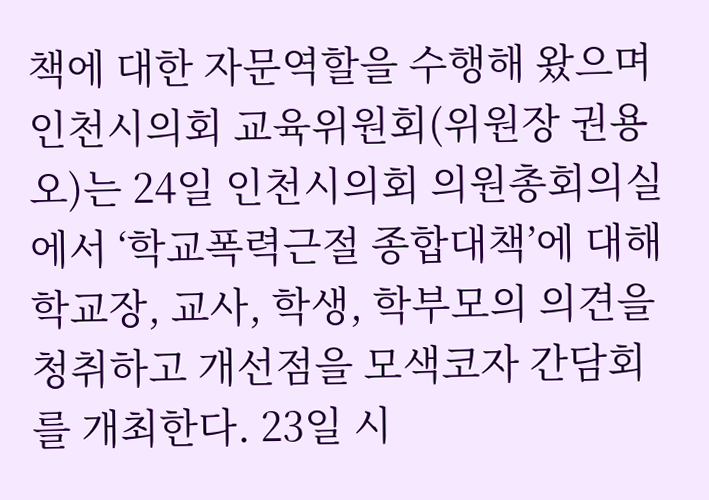책에 대한 자문역할을 수행해 왔으며
인천시의회 교육위원회(위원장 권용오)는 24일 인천시의회 의원총회의실에서 ‘학교폭력근절 종합대책’에 대해 학교장, 교사, 학생, 학부모의 의견을 청취하고 개선점을 모색코자 간담회를 개최한다. 23일 시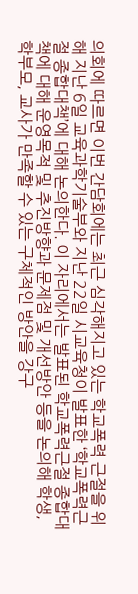의회에 따르면 이번 간담회에는 최근 심각해지고 있는 학교폭력 근절을 위해 지난 6일 교육과학기술부와 지난 22일 시교육청이 발표한 ‘학교폭력근절 종합대책’에 대해 논의한다. 이 자리에서는 발표된 학교폭력근절 종합대책에 대해 운영목적 및 추진방향과 문제점 및 개선방안 등을 논의해 학생, 학부모, 교사가 만족할 수 있는 구체적인 방안을 강구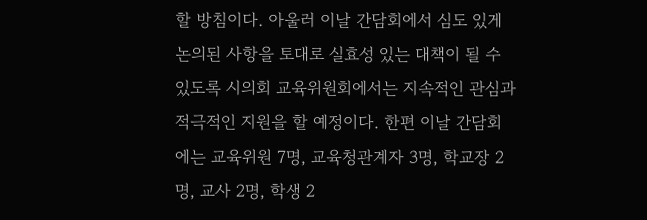할 방침이다. 아울러 이날 간담회에서 심도 있게 논의된 사항을 토대로 실효성 있는 대책이 될 수 있도록 시의회 교육위원회에서는 지속적인 관심과 적극적인 지원을 할 예정이다. 한편 이날 간담회에는 교육위원 7명, 교육청관계자 3명, 학교장 2명, 교사 2명, 학생 2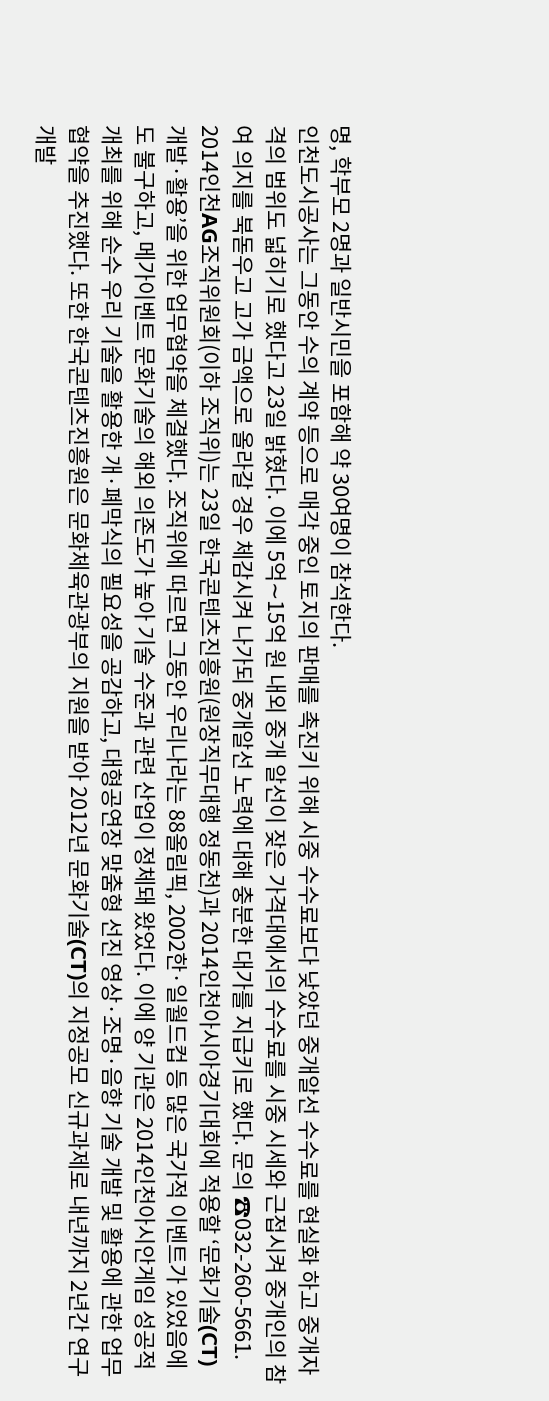명, 학부모 2명과 일반시민을 포함해 약 30여명이 참석한다.
인천도시공사는 그동안 수의 계약 등으로 매각 중인 토지의 판매를 촉진키 위해 시중 수수료보다 낮았던 중개알선 수수료를 현실화 하고 중개자격의 범위도 넓히기로 했다고 23일 밝혔다. 이에 5억∼15억 원 내외 중개 알선이 잦은 가격대에서의 수수료를 시중 시세와 근접시켜 중개인의 참여 의지를 북돋우고 고가 금액으로 올라갈 경우 체감시켜 나가되 중개알선 노력에 대해 충분한 대가를 지급키로 했다. 문의 ☎032-260-5661.
2014인천AG조직위원회(이하 조직위)는 23일 한국콘텐츠진흥원(원장직무대행 정동천)과 2014인천아시아경기대회에 적용할 ‘문화기술(CT) 개발·활용’을 위한 업무협약을 체결했다. 조직위에 따르면 그동안 우리나라는 88올림픽, 2002한·일월드컵 등 많은 국가적 이벤트가 있었음에도 불구하고, 메가이벤트 문화기술의 해외 의존도가 높아 기술 수준과 관련 산업이 정체돼 왔었다. 이에 양 기관은 2014인천아시안게임 성공적 개최를 위해 순수 우리 기술을 활용한 개·폐막식의 필요성을 공감하고, 대형공연장 맞춤형 선진 영상·조명·음향 기술 개발 및 활용에 관한 업무 협약을 추진했다. 또한 한국콘텐츠진흥원은 문화체육관광부의 지원을 받아 2012년 문화기술(CT)의 지정공모 신규과제로 내년까지 2년간 연구개발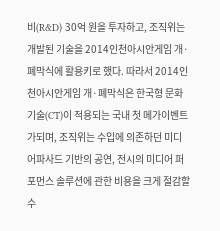비(R&D) 30억 원을 투자하고, 조직위는 개발된 기술을 2014인천아시안게임 개·폐막식에 활용키로 했다. 따라서 2014인천아시안게임 개·폐막식은 한국형 문화기술(CT)이 적용되는 국내 첫 메가이벤트가되며, 조직위는 수입에 의존하던 미디어파사드 기반의 공연, 전시의 미디어 퍼포먼스 솔루션에 관한 비용을 크게 절감할 수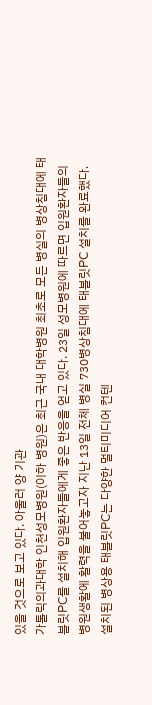있을 것으로 보고 있다. 아울러 양 기관
가톨릭의과대학 인천성모병원(이하 병원)은 최근 국내 대학병원 최초로 모든 병실의 병상침대에 태블릿PC를 설치해 입원환자들에게 좋은 반응을 얻고 있다. 23일 성모병원에 따르면 입원환자들의 병원생활에 활력을 불어놓고자 지난 13일 전체 병실 730병상침대에 태블릿PC 설치를 완료했다. 설치된 병상용 태블릿PC는 다양한 멀티미디어 컨텐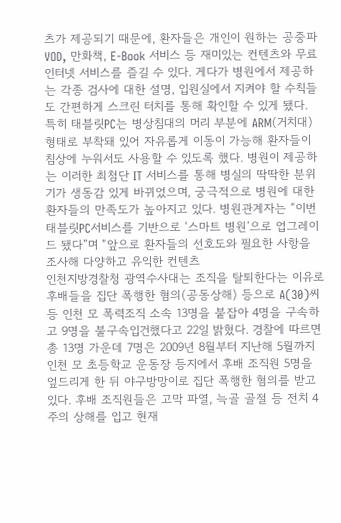츠가 제공되기 때문에, 환자들은 개인이 원하는 공중파 VOD, 만화책, E-Book 서비스 등 재미있는 컨텐츠와 무료인터넷 서비스를 즐길 수 있다. 게다가 병원에서 제공하는 각종 검사에 대한 설명, 입원실에서 지켜야 할 수칙들도 간편하게 스크린 터치를 통해 확인할 수 있게 됐다. 특히 태블릿PC는 병상침대의 머리 부분에 ARM(거치대)형태로 부착돼 있어 자유롭게 이동이 가능해 환자들이 침상에 누워서도 사용할 수 있도록 했다. 병원이 제공하는 이러한 최첨단 IT 서비스를 통해 병실의 딱딱한 분위기가 생동감 있게 바뀌었으며, 궁극적으로 병원에 대한 환자들의 만족도가 높아지고 있다. 병원관계자는 “이번 태블릿PC서비스를 기반으로 ‘스마트 병원’으로 업그레이드 됐다”며 “앞으로 환자들의 선호도와 필요한 사항을 조사해 다양하고 유익한 컨텐츠
인천지방경찰청 광역수사대는 조직을 탈퇴한다는 이유로 후배들을 집단 폭행한 혐의(공동상해) 등으로 A(30)씨 등 인천 모 폭력조직 소속 13명을 붙잡아 4명을 구속하고 9명을 불구속입건했다고 22일 밝혔다. 경찰에 따르면 총 13명 가운데 7명은 2009년 8월부터 지난해 5월까지 인천 모 초등학교 운동장 등지에서 후배 조직원 5명을 엎드리게 한 뒤 야구방망이로 집단 폭행한 혐의를 받고 있다. 후배 조직원들은 고막 파열, 늑골 골절 등 전치 4주의 상해를 입고 현재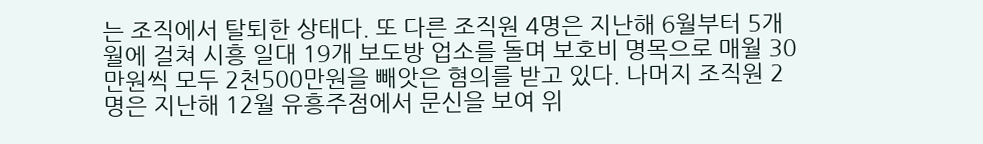는 조직에서 탈퇴한 상태다. 또 다른 조직원 4명은 지난해 6월부터 5개월에 걸쳐 시흥 일대 19개 보도방 업소를 돌며 보호비 명목으로 매월 30만원씩 모두 2천500만원을 빼앗은 혐의를 받고 있다. 나머지 조직원 2명은 지난해 12월 유흥주점에서 문신을 보여 위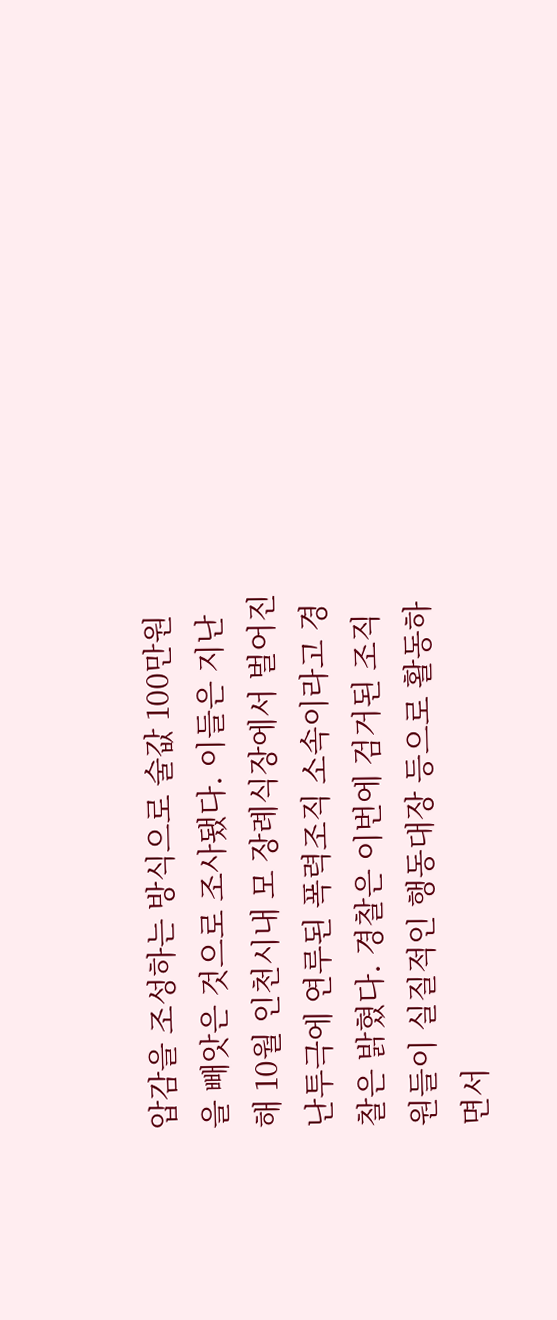압감을 조성하는 방식으로 술값 100만원을 빼앗은 것으로 조사됐다. 이들은 지난해 10월 인천시내 모 장례식장에서 벌어진 난투극에 연루된 폭력조직 소속이라고 경찰은 밝혔다. 경찰은 이번에 검거된 조직원들이 실질적인 행동대장 등으로 활동하면서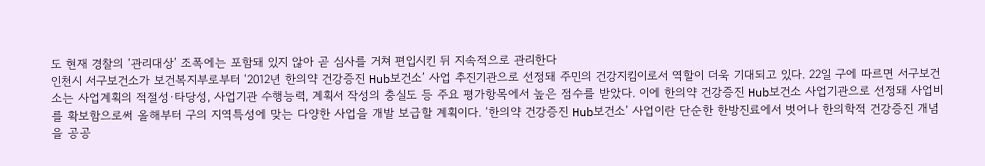도 현재 경찰의 ‘관리대상’ 조폭에는 포함돼 있지 않아 곧 심사를 거쳐 편입시킨 뒤 지속적으로 관리한다
인천시 서구보건소가 보건복지부로부터 ‘2012년 한의약 건강증진 Hub보건소’ 사업 추진기관으로 선정돼 주민의 건강지킴이로서 역할이 더욱 기대되고 있다. 22일 구에 따르면 서구보건소는 사업계획의 적절성·타당성, 사업기관 수행능력, 계획서 작성의 충실도 등 주요 평가항목에서 높은 점수를 받았다. 이에 한의약 건강증진 Hub보건소 사업기관으로 선정돼 사업비를 확보함으로써 올해부터 구의 지역특성에 맞는 다양한 사업을 개발 보급할 계획이다. ‘한의약 건강증진 Hub보건소’ 사업이란 단순한 한방진료에서 벗어나 한의학적 건강증진 개념을 공공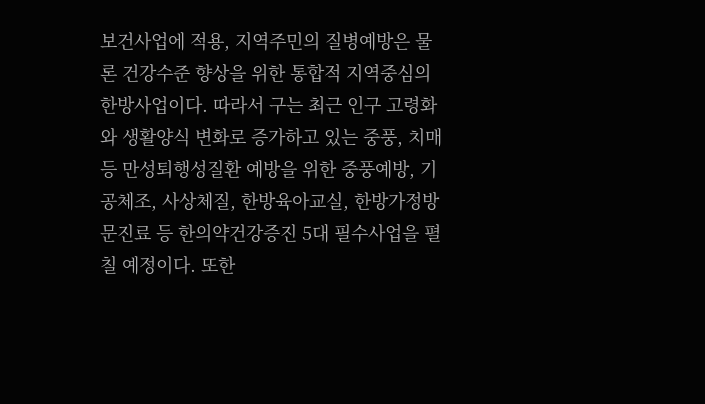보건사업에 적용, 지역주민의 질병예방은 물론 건강수준 향상을 위한 통합적 지역중심의 한방사업이다. 따라서 구는 최근 인구 고령화와 생활양식 변화로 증가하고 있는 중풍, 치매 등 만성퇴행성질환 예방을 위한 중풍예방, 기공체조, 사상체질, 한방육아교실, 한방가정방문진료 등 한의약건강증진 5대 필수사업을 펼칠 예정이다. 또한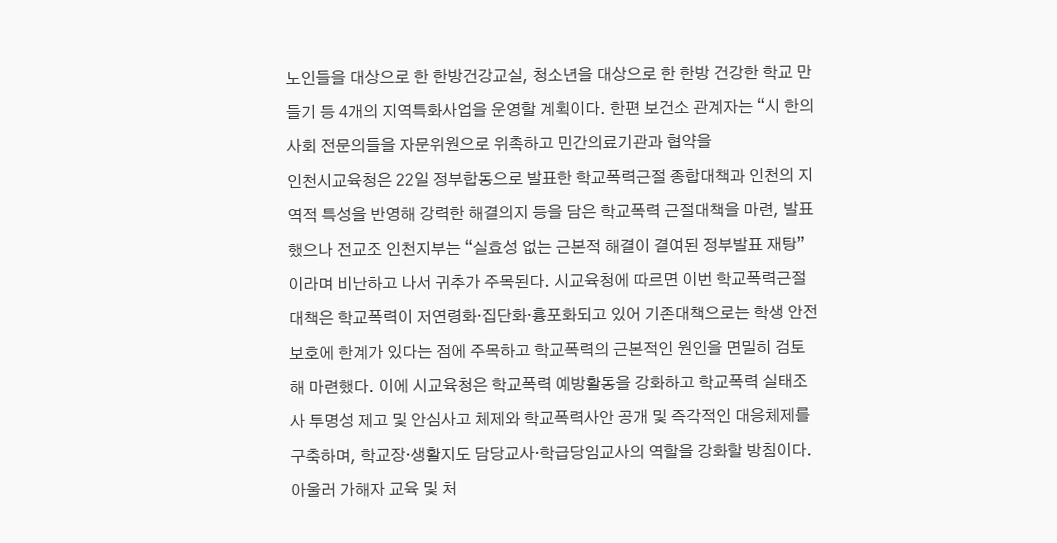노인들을 대상으로 한 한방건강교실, 청소년을 대상으로 한 한방 건강한 학교 만들기 등 4개의 지역특화사업을 운영할 계획이다. 한편 보건소 관계자는 “시 한의사회 전문의들을 자문위원으로 위촉하고 민간의료기관과 협약을
인천시교육청은 22일 정부합동으로 발표한 학교폭력근절 종합대책과 인천의 지역적 특성을 반영해 강력한 해결의지 등을 담은 학교폭력 근절대책을 마련, 발표했으나 전교조 인천지부는 “실효성 없는 근본적 해결이 결여된 정부발표 재탕”이라며 비난하고 나서 귀추가 주목된다. 시교육청에 따르면 이번 학교폭력근절대책은 학교폭력이 저연령화·집단화·흉포화되고 있어 기존대책으로는 학생 안전보호에 한계가 있다는 점에 주목하고 학교폭력의 근본적인 원인을 면밀히 검토해 마련했다. 이에 시교육청은 학교폭력 예방활동을 강화하고 학교폭력 실태조사 투명성 제고 및 안심사고 체제와 학교폭력사안 공개 및 즉각적인 대응체제를 구축하며, 학교장·생활지도 담당교사·학급당임교사의 역할을 강화할 방침이다. 아울러 가해자 교육 및 처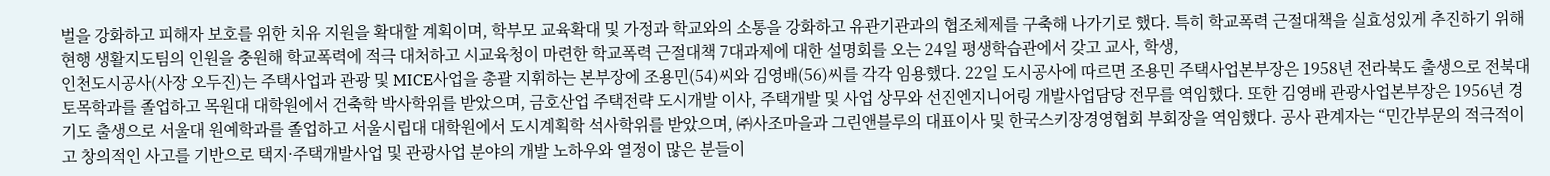벌을 강화하고 피해자 보호를 위한 치유 지원을 확대할 계획이며, 학부모 교육확대 및 가정과 학교와의 소통을 강화하고 유관기관과의 협조체제를 구축해 나가기로 했다. 특히 학교폭력 근절대책을 실효성있게 추진하기 위해 현행 생활지도팀의 인원을 충원해 학교폭력에 적극 대처하고 시교육청이 마련한 학교폭력 근절대책 7대과제에 대한 설명회를 오는 24일 평생학습관에서 갖고 교사, 학생,
인천도시공사(사장 오두진)는 주택사업과 관광 및 MICE사업을 총괄 지휘하는 본부장에 조용민(54)씨와 김영배(56)씨를 각각 임용했다. 22일 도시공사에 따르면 조용민 주택사업본부장은 1958년 전라북도 출생으로 전북대 토목학과를 졸업하고 목원대 대학원에서 건축학 박사학위를 받았으며, 금호산업 주택전략 도시개발 이사, 주택개발 및 사업 상무와 선진엔지니어링 개발사업담당 전무를 역임했다. 또한 김영배 관광사업본부장은 1956년 경기도 출생으로 서울대 원예학과를 졸업하고 서울시립대 대학원에서 도시계획학 석사학위를 받았으며, ㈜사조마을과 그린앤블루의 대표이사 및 한국스키장경영협회 부회장을 역임했다. 공사 관계자는 “민간부문의 적극적이고 창의적인 사고를 기반으로 택지·주택개발사업 및 관광사업 분야의 개발 노하우와 열정이 많은 분들이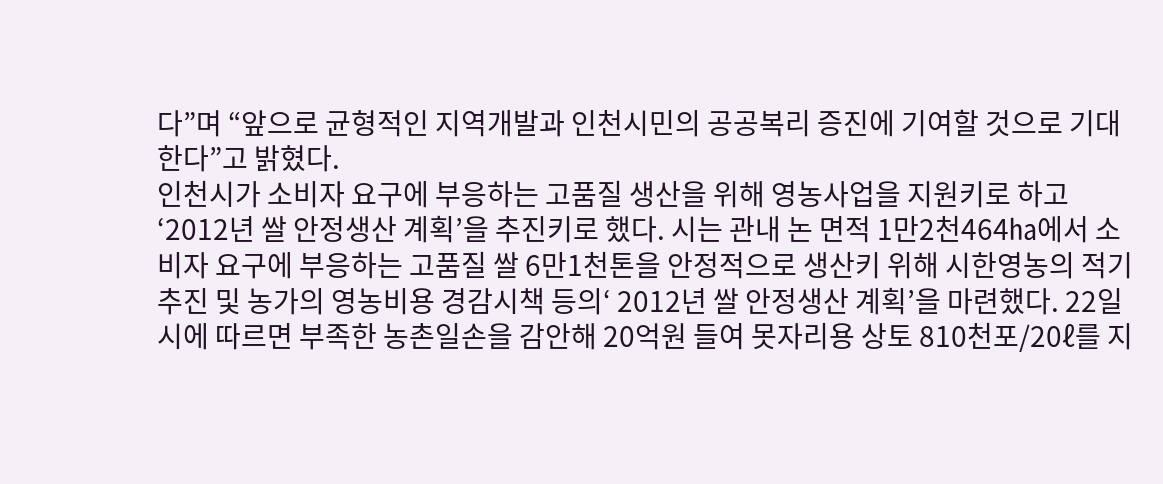다”며 “앞으로 균형적인 지역개발과 인천시민의 공공복리 증진에 기여할 것으로 기대한다”고 밝혔다.
인천시가 소비자 요구에 부응하는 고품질 생산을 위해 영농사업을 지원키로 하고 ‘2012년 쌀 안정생산 계획’을 추진키로 했다. 시는 관내 논 면적 1만2천464㏊에서 소비자 요구에 부응하는 고품질 쌀 6만1천톤을 안정적으로 생산키 위해 시한영농의 적기추진 및 농가의 영농비용 경감시책 등의‘ 2012년 쌀 안정생산 계획’을 마련했다. 22일 시에 따르면 부족한 농촌일손을 감안해 20억원 들여 못자리용 상토 810천포/20ℓ를 지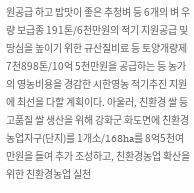원공급 하고 밥맛이 좋은 추청벼 등 6개의 벼 우량 보급종 191톤/6천만원의 적기 지원공급 및 땅심을 높이기 위한 규산질비료 등 토양개량제 7천898톤/10억 5천만원을 공급하는 등 농가의 영농비용을 경감한 시한영농 적기추진 지원에 최선을 다할 계획이다. 아울러, 친환경 쌀 등 고품질 쌀 생산을 위해 강화군 화도면에 친환경농업지구(단지)를 1개소/168ha를 8억5천여만원을 들여 추가 조성하고, 친환경농업 확산을 위한 친환경농업 실천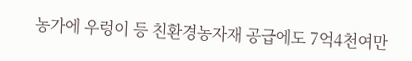농가에 우렁이 등 친환경농자재 공급에도 7억4천여만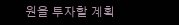원을 투자할 계획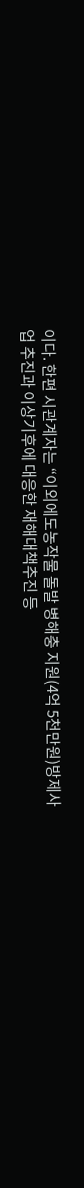이다. 한편 시관계자는 “이외에도농작물 돌발 병해충 지원(4억 5천만원)방제사업 추진과 이상기후에 대응한 재해대책추진 등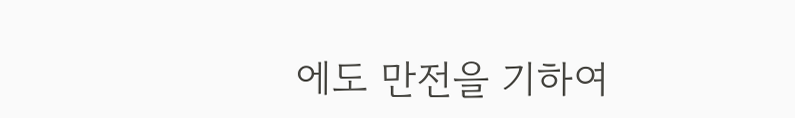에도 만전을 기하여